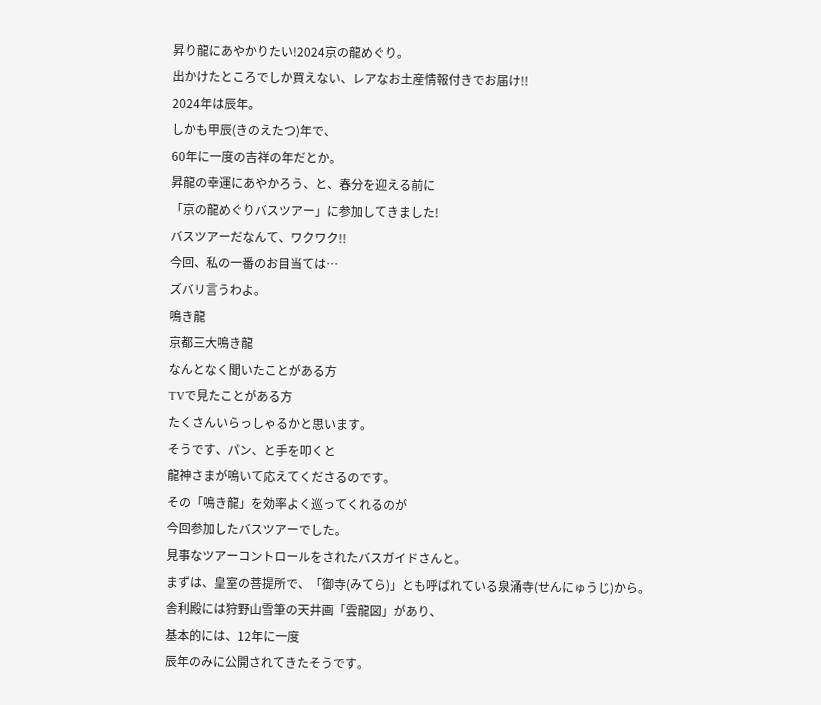昇り龍にあやかりたい!2024京の龍めぐり。
出かけたところでしか買えない、レアなお土産情報付きでお届け!!
2024年は辰年。
しかも甲辰(きのえたつ)年で、
60年に一度の吉祥の年だとか。
昇龍の幸運にあやかろう、と、春分を迎える前に
「京の龍めぐりバスツアー」に参加してきました!
バスツアーだなんて、ワクワク!!
今回、私の一番のお目当ては…
ズバリ言うわよ。
鳴き龍
京都三大鳴き龍
なんとなく聞いたことがある方
TVで見たことがある方
たくさんいらっしゃるかと思います。
そうです、パン、と手を叩くと
龍神さまが鳴いて応えてくださるのです。
その「鳴き龍」を効率よく巡ってくれるのが
今回参加したバスツアーでした。
見事なツアーコントロールをされたバスガイドさんと。
まずは、皇室の菩提所で、「御寺(みてら)」とも呼ばれている泉涌寺(せんにゅうじ)から。
舎利殿には狩野山雪筆の天井画「雲龍図」があり、
基本的には、12年に一度
辰年のみに公開されてきたそうです。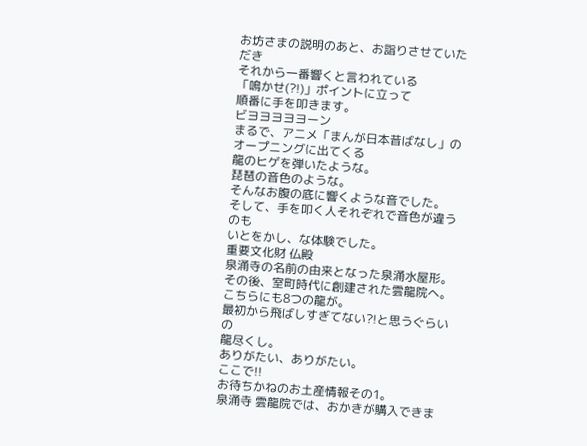お坊さまの説明のあと、お詣りさせていただき
それから一番響くと言われている
「鳴かせ(?!)」ポイントに立って
順番に手を叩きます。
ビヨヨヨヨヨーン
まるで、アニメ「まんが日本昔ばなし」の
オープニングに出てくる
龍のヒゲを弾いたような。
琵琶の音色のような。
そんなお腹の底に響くような音でした。
そして、手を叩く人それぞれで音色が違うのも
いとをかし、な体験でした。
重要文化財 仏殿
泉涌寺の名前の由来となった泉涌水屋形。
その後、室町時代に創建された雲龍院へ。
こちらにも8つの龍が。
最初から飛ばしすぎてない?!と思うぐらいの
龍尽くし。
ありがたい、ありがたい。
ここで!!
お待ちかねのお土産情報その1。
泉涌寺 雲龍院では、おかきが購入できま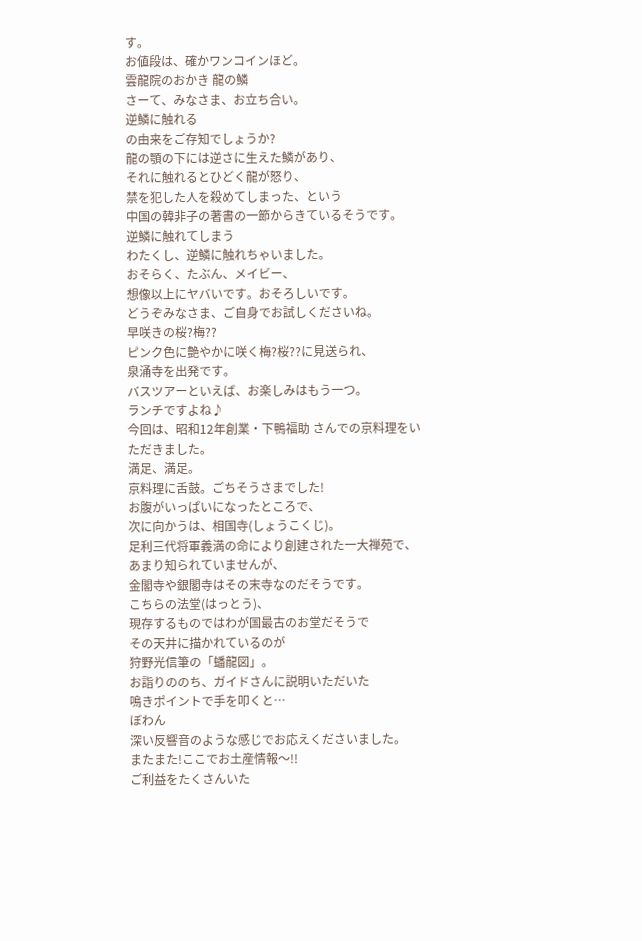す。
お値段は、確かワンコインほど。
雲龍院のおかき 龍の鱗
さーて、みなさま、お立ち合い。
逆鱗に触れる
の由来をご存知でしょうか?
龍の顎の下には逆さに生えた鱗があり、
それに触れるとひどく龍が怒り、
禁を犯した人を殺めてしまった、という
中国の韓非子の著書の一節からきているそうです。
逆鱗に触れてしまう
わたくし、逆鱗に触れちゃいました。
おそらく、たぶん、メイビー、
想像以上にヤバいです。おそろしいです。
どうぞみなさま、ご自身でお試しくださいね。
早咲きの桜?梅??
ピンク色に艶やかに咲く梅?桜??に見送られ、
泉涌寺を出発です。
バスツアーといえば、お楽しみはもう一つ。
ランチですよね♪
今回は、昭和12年創業・下鴨福助 さんでの京料理をいただきました。
満足、満足。
京料理に舌鼓。ごちそうさまでした!
お腹がいっぱいになったところで、
次に向かうは、相国寺(しょうこくじ)。
足利三代将軍義満の命により創建された一大禅苑で、
あまり知られていませんが、
金閣寺や銀閣寺はその末寺なのだそうです。
こちらの法堂(はっとう)、
現存するものではわが国最古のお堂だそうで
その天井に描かれているのが
狩野光信筆の「蟠龍図」。
お詣りののち、ガイドさんに説明いただいた
鳴きポイントで手を叩くと…
ぼわん
深い反響音のような感じでお応えくださいました。
またまた!ここでお土産情報〜!!
ご利益をたくさんいた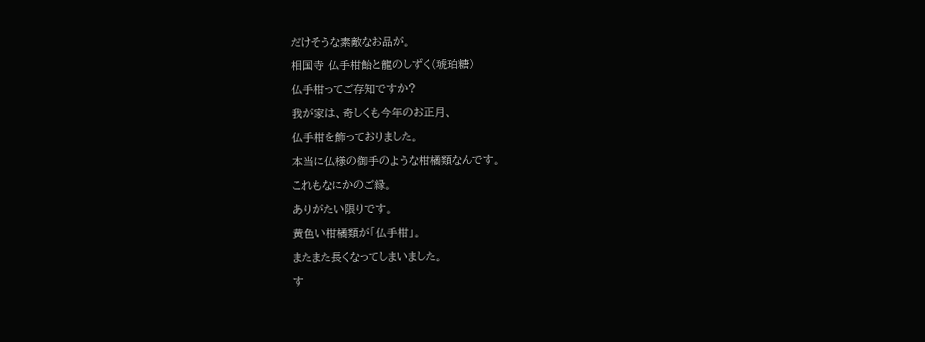だけそうな素敵なお品が。
相国寺 仏手柑飴と龍のしずく(琥珀糖)
仏手柑ってご存知ですか?
我が家は、奇しくも今年のお正月、
仏手柑を飾っておりました。
本当に仏様の御手のような柑橘類なんです。
これもなにかのご縁。
ありがたい限りです。
黄色い柑橘類が「仏手柑」。
またまた長くなってしまいました。
す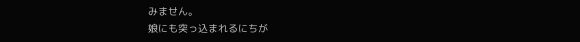みません。
娘にも突っ込まれるにちが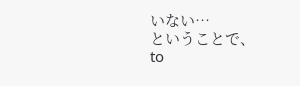いない…
ということで、
to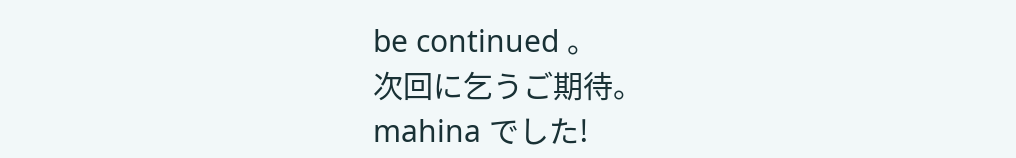be continued 。
次回に乞うご期待。
mahina でした!